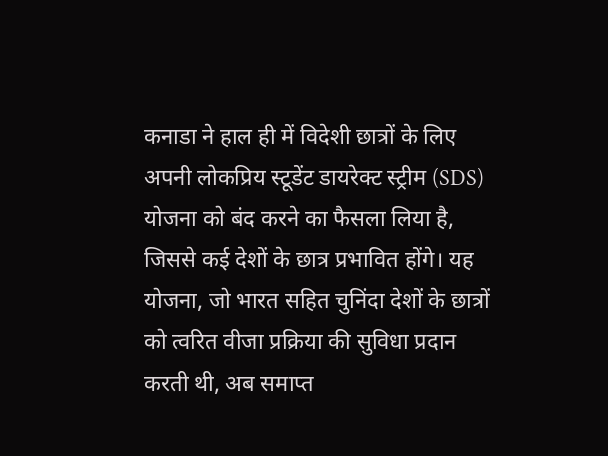कनाडा ने हाल ही में विदेशी छात्रों के लिए अपनी लोकप्रिय स्टूडेंट डायरेक्ट स्ट्रीम (SDS) योजना को बंद करने का फैसला लिया है, जिससे कई देशों के छात्र प्रभावित होंगे। यह योजना, जो भारत सहित चुनिंदा देशों के छात्रों को त्वरित वीजा प्रक्रिया की सुविधा प्रदान करती थी, अब समाप्त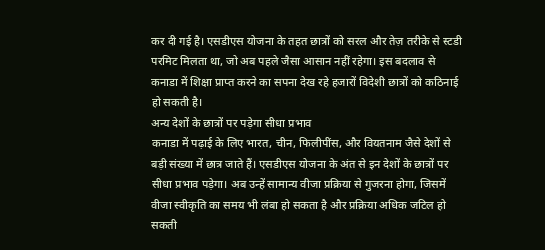कर दी गई है। एसडीएस योजना के तहत छात्रों को सरल और तेज़ तरीके से स्टडी परमिट मिलता था, जो अब पहले जैसा आसान नहीं रहेगा। इस बदलाव से कनाडा में शिक्षा प्राप्त करने का सपना देख रहे हजारों विदेशी छात्रों को कठिनाई हो सकती है।
अन्य देशों के छात्रों पर पड़ेगा सीधा प्रभाव
कनाडा में पढ़ाई के लिए भारत, चीन, फिलीपींस, और वियतनाम जैसे देशों से बड़ी संख्या में छात्र जाते हैं। एसडीएस योजना के अंत से इन देशों के छात्रों पर सीधा प्रभाव पड़ेगा। अब उन्हें सामान्य वीजा प्रक्रिया से गुजरना होगा, जिसमें वीजा स्वीकृति का समय भी लंबा हो सकता है और प्रक्रिया अधिक जटिल हो सकती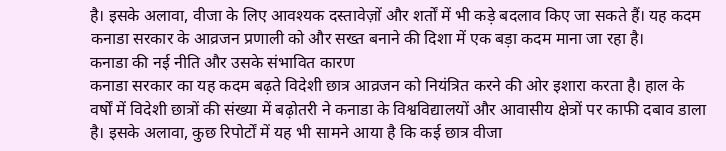है। इसके अलावा, वीजा के लिए आवश्यक दस्तावेज़ों और शर्तों में भी कड़े बदलाव किए जा सकते हैं। यह कदम कनाडा सरकार के आव्रजन प्रणाली को और सख्त बनाने की दिशा में एक बड़ा कदम माना जा रहा है।
कनाडा की नई नीति और उसके संभावित कारण
कनाडा सरकार का यह कदम बढ़ते विदेशी छात्र आव्रजन को नियंत्रित करने की ओर इशारा करता है। हाल के वर्षों में विदेशी छात्रों की संख्या में बढ़ोतरी ने कनाडा के विश्वविद्यालयों और आवासीय क्षेत्रों पर काफी दबाव डाला है। इसके अलावा, कुछ रिपोर्टों में यह भी सामने आया है कि कई छात्र वीजा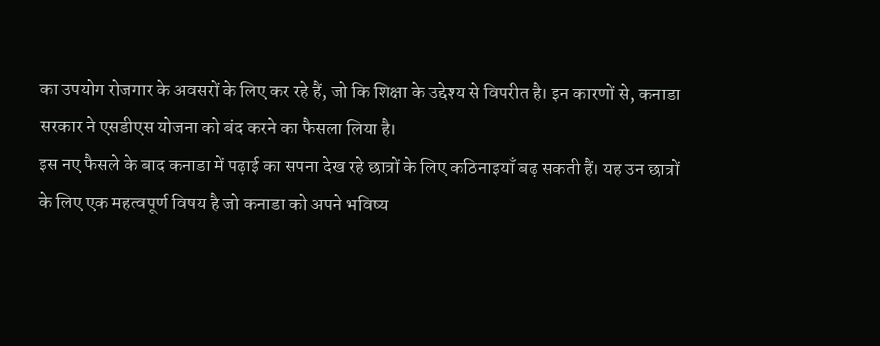का उपयोग रोजगार के अवसरों के लिए कर रहे हैं, जो कि शिक्षा के उद्देश्य से विपरीत है। इन कारणों से, कनाडा सरकार ने एसडीएस योजना को बंद करने का फैसला लिया है।
इस नए फैसले के बाद कनाडा में पढ़ाई का सपना देख रहे छात्रों के लिए कठिनाइयाँ बढ़ सकती हैं। यह उन छात्रों के लिए एक महत्वपूर्ण विषय है जो कनाडा को अपने भविष्य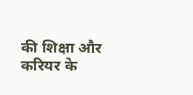की शिक्षा और करियर के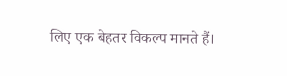लिए एक बेहतर विकल्प मानते हैं।